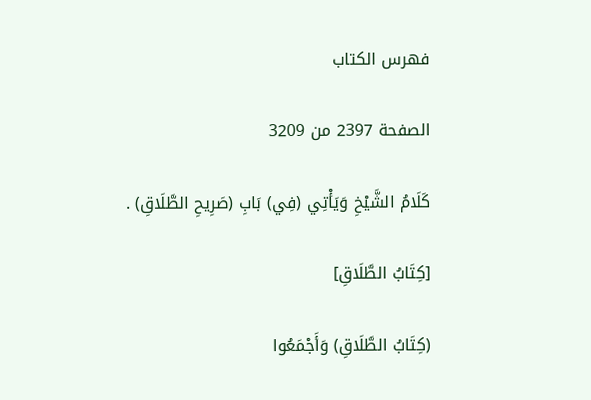فهرس الكتاب

الصفحة 2397 من 3209

كَلَامُ الشَّيْخِ وَيَأْتِي (فِي) بَابِ (صَرِيحِ الطَّلَاقِ) .

[كِتَابُ الطَّلَاقِ]

(كِتَابُ الطَّلَاقِ) وَأَجْمَعُوا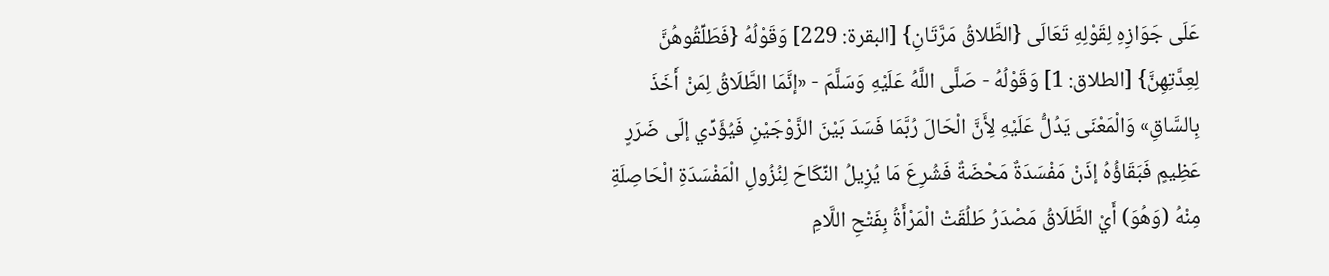عَلَى جَوَازِهِ لِقَوْلِهِ تَعَالَى {الطَّلاقُ مَرَّتَانِ} [البقرة: 229] وَقَوْلُهُ {فَطَلِّقُوهُنَّ لِعِدَّتِهِنَّ} [الطلاق: 1] وَقَوْلُهُ - صَلَّى اللَّهُ عَلَيْهِ وَسَلَّمَ - «إنَّمَا الطَّلَاقُ لِمَنْ أَخَذَ بِالسَّاقِ» وَالْمَعْنَى يَدُلُّ عَلَيْهِ لِأَنَّ الْحَالَ رُبَّمَا فَسَدَ بَيْنَ الزَّوْجَيْنِ فَيُؤَدِّي إلَى ضَرَرٍ عَظِيمٍ فَبَقَاؤُهُ إذَنْ مَفْسَدَةٌ مَحْضَةٌ فَشُرِعَ مَا يُزِيلُ النِّكَاحَ لِنُزُولِ الْمَفْسَدَةِ الْحَاصِلَةِ مِنْهُ (وَهُوَ) أَيْ الطَّلَاقُ مَصْدَرُ طَلُقَتْ الْمَرْأَةُ بِفَتْحِ اللَّامِ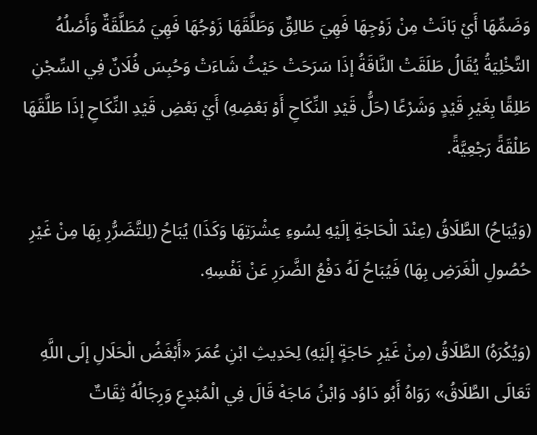وَضَمِّهَا أَيْ بَانَتْ مِنْ زَوْجِهَا فَهِيَ طَالِقٌ وَطَلَّقَهَا زَوْجُهَا فَهِيَ مُطَلَّقَةٌ وَأَصْلُهُ التَّخْلِيَةُ يُقَالُ طَلَقَتْ النَّاقَةُ إذَا سَرَحَتْ حَيْثُ شَاءَتْ وَحُبِسَ فُلَانٌ فِي السِّجْنِ طَلِقًا بِغَيْرِ قَيْدٍ وَشَرْعًا (حَلُّ قَيْدِ النِّكَاحِ أَوْ بَعْضِهِ) أَيْ بَعْضِ قَيْدِ النِّكَاحِ إذَا طَلَّقَهَا طَلْقَةً رَجْعِيَّةً.

(وَيُبَاحُ) الطَّلَاقُ (عِنْدَ الْحَاجَةِ إلَيْهِ لِسُوءِ عِشْرَتِهَا وَكَذَا) يُبَاحُ (لِلتَّضَرُّرِ بِهَا مِنْ غَيْرِ حُصُولِ الْغَرَضِ بِهَا) فَيُبَاحُ لَهُ دَفْعُ الضَّرَرِ عَنْ نَفْسِهِ.

(وَيُكْرَهُ) الطَّلَاقُ (مِنْ غَيْرِ حَاجَةٍ إلَيْهِ) لِحَدِيثِ ابْنِ عُمَرَ «أَبْغَضُ الْحَلَالِ إلَى اللَّهِ تَعَالَى الطَّلَاقُ» رَوَاهُ أَبُو دَاوُد وَابْنُ مَاجَهْ قَالَ فِي الْمُبْدِعِ وَرِجَالُهُ ثِقَاتٌ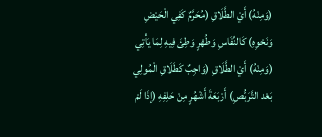(وَمِنْهُ) أَيْ الطَّلَاقِ (مُحَرَّمٌ كَفِي الْحَيْضِ وَنَحْوِهِ) كَالنِّفَاسِ وَطُهْرٍ وَطِئَ فِيهِ لِمَا يَأْتِي (وَمِنْهُ) أَيْ الطَّلَاقِ (وَاجِبٌ كَطَلَاقِ الْمُولِي بَعْد التَّرَبُّصِ) أَرْبَعَةَ أَشْهُرٍ مِنْ حَلِفِهِ (إذَا لَمْ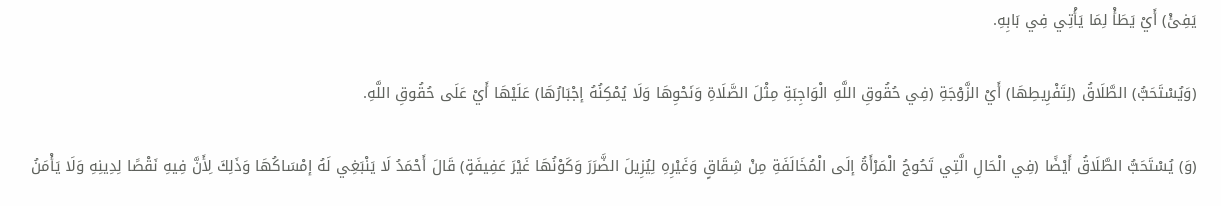يَفِئْ) أَيْ يَطَأْ لِمَا يَأْتِي فِي بَابِهِ.

(وَيُسْتَحَبُّ) الطَّلَاقُ (لِتَفْرِيطِهَا) أَيْ الزَّوْجَةِ (فِي حُقُوقِ اللَّهِ الْوَاجِبَةِ مِثْلَ الصَّلَاةِ وَنَحْوِهَا وَلَا يُمْكِنُهُ إجْبَارُهَا) عَلَيْهَا أَيْ عَلَى حُقُوقِ اللَّهِ.

(وَ) يُسْتَحَبُّ الطَّلَاقُ أَيْضًا (فِي الْحَالِ الَّتِي تَحُوجُ الْمَرْأَةُ إلَى الْمُخَالَفَةِ مِنْ شِقَاقٍ وَغَيْرِهِ لِيُزِيلَ الضَّرَرَ وَكَوْنُهَا غَيْرَ عَفِيفَةٍ) قَالَ أَحْمَدُ لَا يَنْبَغِي لَهُ إمْسَاكُهَا وَذَلِكَ لِأَنَّ فِيهِ نَقْصًا لِدِينِهِ وَلَا يَأْمَنُ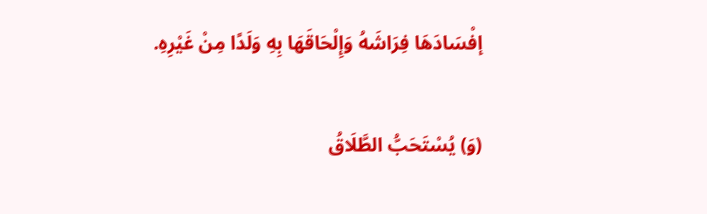إفْسَادَهَا فِرَاشَهُ وَإِلْحَاقَهَا بِهِ وَلَدًا مِنْ غَيْرِهِ.

(وَ) يُسْتَحَبُّ الطَّلَاقُ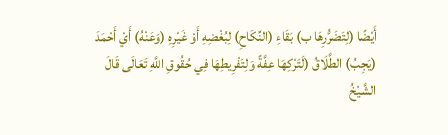أَيْضًا (لِتَضَرُّرِهَا ب) بَقَاءِ (النِّكَاحِ) لِبُغْضِهِ أَوْ غَيْرِهِ (وَعَنْهُ) أَيْ أَحْمَدَ (يَجِبُ) الطَّلَاقُ (لَتَرْكِهَا عِفَّةً وَلِتَفْرِيطِهَا فِي حُقُوقِ اللَّهِ تَعَالَى قَالَ الشَّيْخُ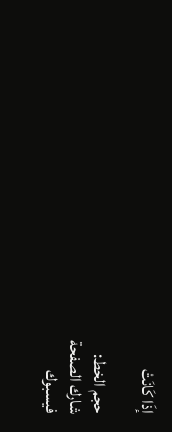إذَا كَانَتْ

حجم الخط:
شارك الصفحة
فيسبوك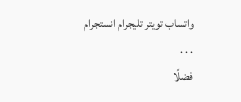واتساب تويتر تليجرام انستجرام
. . .
فضلًا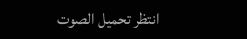انتظر تحميل الصوت